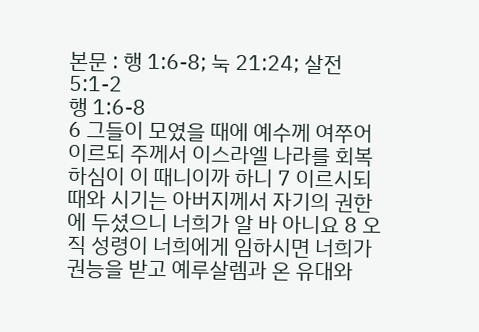본문 : 행 1:6-8; 눅 21:24; 살전 5:1-2
행 1:6-8
6 그들이 모였을 때에 예수께 여쭈어 이르되 주께서 이스라엘 나라를 회복하심이 이 때니이까 하니 7 이르시되 때와 시기는 아버지께서 자기의 권한에 두셨으니 너희가 알 바 아니요 8 오직 성령이 너희에게 임하시면 너희가 권능을 받고 예루살렘과 온 유대와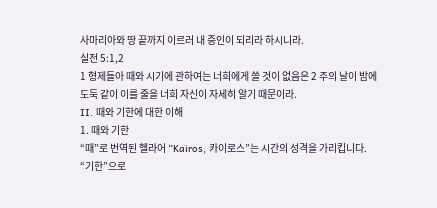사마리아와 땅 끝까지 이르러 내 증인이 되리라 하시니라.
실전 5:1,2
1 형제들아 때와 시기에 관하여는 너희에게 쓸 것이 없음은 2 주의 날이 밤에 도둑 같이 이를 줄을 너희 자신이 자세히 알기 때문이라.
II. 때와 기한에 대한 이해
1. 때와 기한
“때”로 번역된 헬라어 “Kairos, 카이로스”는 시간의 성격을 가리킵니다.
“기한”으로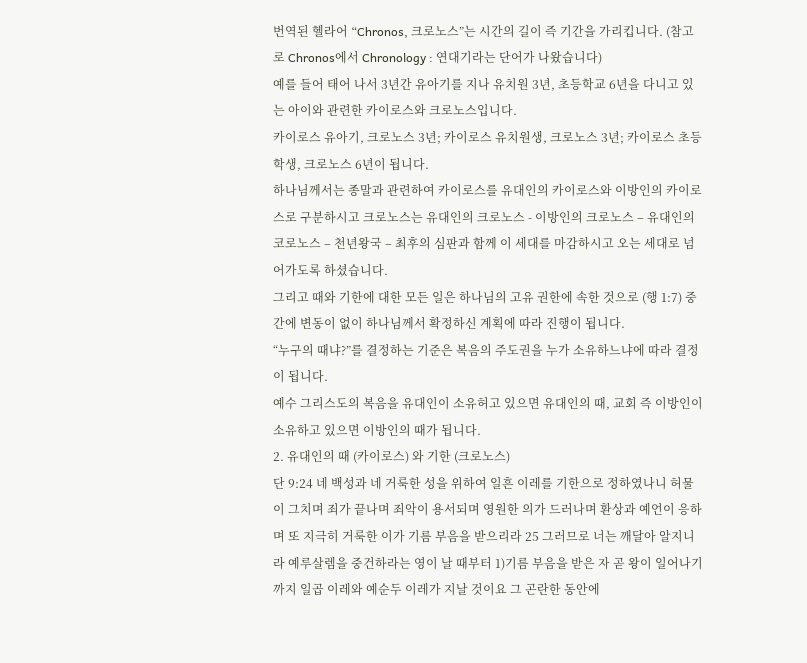번역된 헬라어 “Chronos, 크로노스”는 시간의 길이 즉 기간을 가리킵니다. (참고로 Chronos에서 Chronology : 연대기라는 단어가 나왔습니다)
예를 들어 태어 나서 3년간 유아기를 지나 유치원 3년, 초등학교 6년을 다니고 있는 아이와 관련한 카이로스와 크로노스입니다.
카이로스 유아기, 크로노스 3년; 카이로스 유치원생, 크로노스 3년; 카이로스 초등학생, 크로노스 6년이 됩니다.
하나님께서는 종말과 관련하여 카이로스를 유대인의 카이로스와 이방인의 카이로스로 구분하시고 크로노스는 유대인의 크로노스 - 이방인의 크로노스 – 유대인의 코로노스 – 천년왕국 – 최후의 심판과 함께 이 세대를 마감하시고 오는 세대로 넘어가도록 하셨습니다.
그리고 때와 기한에 대한 모든 일은 하나님의 고유 권한에 속한 것으로 (행 1:7) 중간에 변동이 없이 하나님께서 확정하신 계획에 따라 진행이 됩니다.
“누구의 때냐?”를 결정하는 기준은 복음의 주도권을 누가 소유하느냐에 따라 결정이 됩니다.
예수 그리스도의 복음을 유대인이 소유허고 있으면 유대인의 때, 교회 즉 이방인이 소유하고 있으면 이방인의 때가 됩니다.
2. 유대인의 때 (카이로스) 와 기한 (크로노스)
단 9:24 네 백성과 네 거룩한 성을 위하여 일흔 이레를 기한으로 정하였나니 허물이 그치며 죄가 끝나며 죄악이 용서되며 영원한 의가 드러나며 환상과 예언이 응하며 또 지극히 거룩한 이가 기름 부음을 받으리라 25 그러므로 너는 깨달아 알지니라 예루살렘을 중건하라는 영이 날 때부터 1)기름 부음을 받은 자 곧 왕이 일어나기까지 일곱 이레와 예순두 이레가 지날 것이요 그 곤란한 동안에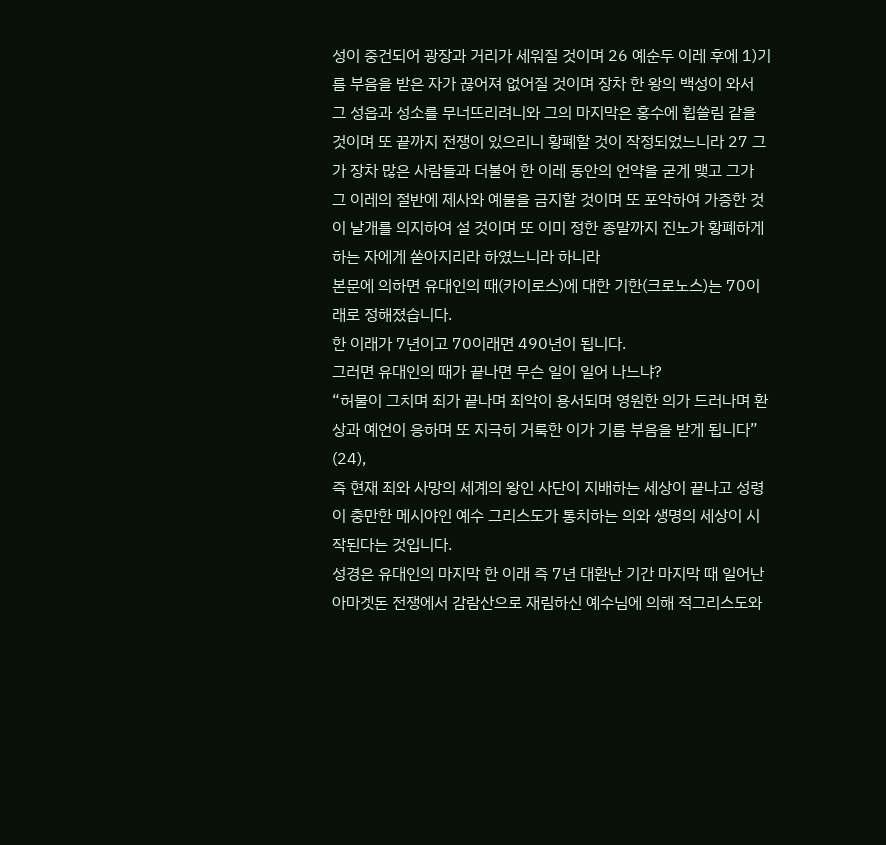성이 중건되어 광장과 거리가 세워질 것이며 26 예순두 이레 후에 1)기름 부음을 받은 자가 끊어져 없어질 것이며 장차 한 왕의 백성이 와서 그 성읍과 성소를 무너뜨리려니와 그의 마지막은 홍수에 휩쓸림 같을 것이며 또 끝까지 전쟁이 있으리니 황폐할 것이 작정되었느니라 27 그가 장차 많은 사람들과 더불어 한 이레 동안의 언약을 굳게 맺고 그가 그 이레의 절반에 제사와 예물을 금지할 것이며 또 포악하여 가증한 것이 날개를 의지하여 설 것이며 또 이미 정한 종말까지 진노가 황폐하게 하는 자에게 쏟아지리라 하였느니라 하니라
본문에 의하면 유대인의 때(카이로스)에 대한 기한(크로노스)는 70이래로 정해졌습니다.
한 이래가 7년이고 70이래면 490년이 됩니다.
그러면 유대인의 때가 끝나면 무슨 일이 일어 나느냐?
“허물이 그치며 죄가 끝나며 죄악이 용서되며 영원한 의가 드러나며 환상과 예언이 응하며 또 지극히 거룩한 이가 기름 부음을 받게 됩니다” (24),
즉 현재 죄와 사망의 세계의 왕인 사단이 지배하는 세상이 끝나고 성령이 충만한 메시야인 예수 그리스도가 통치하는 의와 생명의 세상이 시작된다는 것입니다.
성경은 유대인의 마지막 한 이래 즉 7년 대환난 기간 마지막 때 일어난 아마겟돈 전쟁에서 감람산으로 재림하신 예수님에 의해 적그리스도와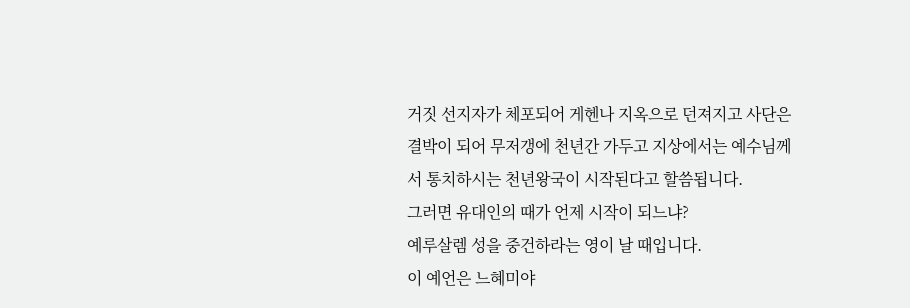거짓 선지자가 체포되어 게헨나 지옥으로 던져지고 사단은 결박이 되어 무저갱에 천년간 가두고 지상에서는 예수님께서 통치하시는 천년왕국이 시작된다고 할씀됩니다.
그러면 유대인의 때가 언제 시작이 되느냐?
예루살렘 성을 중건하라는 영이 날 때입니다.
이 예언은 느혜미야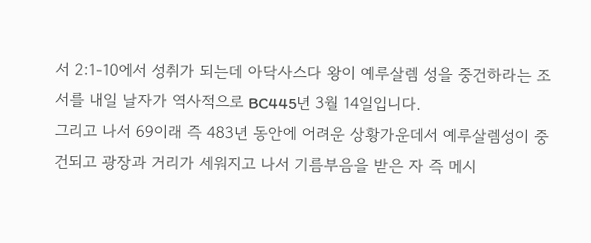서 2:1-10에서 성취가 되는데 아닥사스다 왕이 예루살렘 성을 중건하라는 조서를 내일 날자가 역사적으로 BC445년 3월 14일입니다.
그리고 나서 69이래 즉 483년 동안에 어려운 상황가운데서 예루살렘성이 중건되고 광장과 거리가 세워지고 나서 기름부음을 받은 자 즉 메시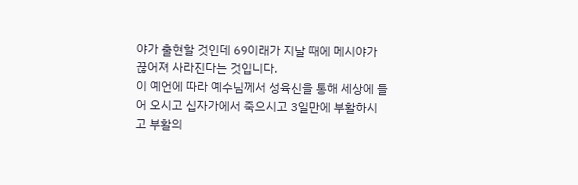야가 출현할 것인데 69이래가 지날 때에 메시야가 끊어져 사라진다는 것입니다.
이 예언에 따라 예수님께서 성육신을 통해 세상에 들어 오시고 십자가에서 죽으시고 3일만에 부활하시고 부활의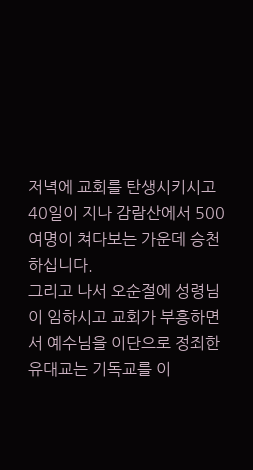저녁에 교회를 탄생시키시고 40일이 지나 감람산에서 500여명이 쳐다보는 가운데 승천하십니다.
그리고 나서 오순절에 성령님이 임하시고 교회가 부흥하면서 예수님을 이단으로 정죄한 유대교는 기독교를 이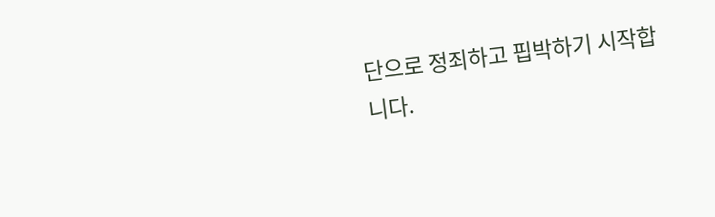단으로 정죄하고 핍박하기 시작합니다.